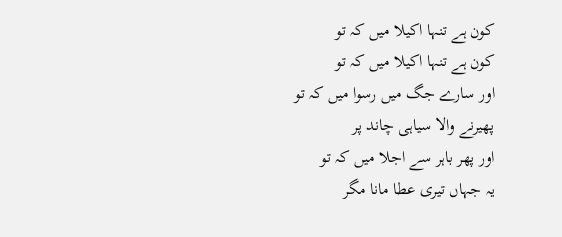کون ہے تنہا اکیلا میں کہ تو
کون ہے تنہا اکیلا میں کہ تو
اور سارے جگ میں رسوا میں کہ تو
پھیرنے والا سیاہی چاند پر
اور پھر باہر سے اجلا میں کہ تو
یہ جہاں تیری عطا مانا مگر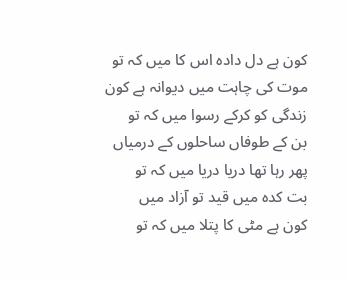کون ہے دل دادہ اس کا میں کہ تو
موت کی چاہت میں دیوانہ ہے کون
زندگی کو کرکے رسوا میں کہ تو
بن کے طوفاں ساحلوں کے درمیاں
پھر رہا تھا دریا دریا میں کہ تو
بت کدہ میں قید تو آزاد میں
کون ہے مٹی کا پتلا میں کہ تو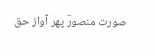صورت منصورؔ پھر آواز حق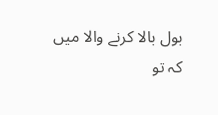بول بالا کرنے والا میں کہ تو